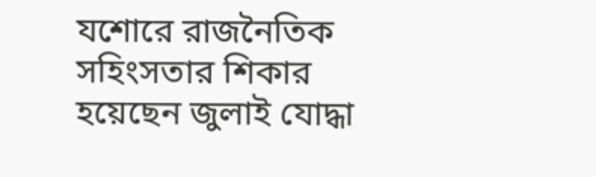যশোরে রাজনৈতিক সহিংসতার শিকার হয়েছেন জুলাই যোদ্ধা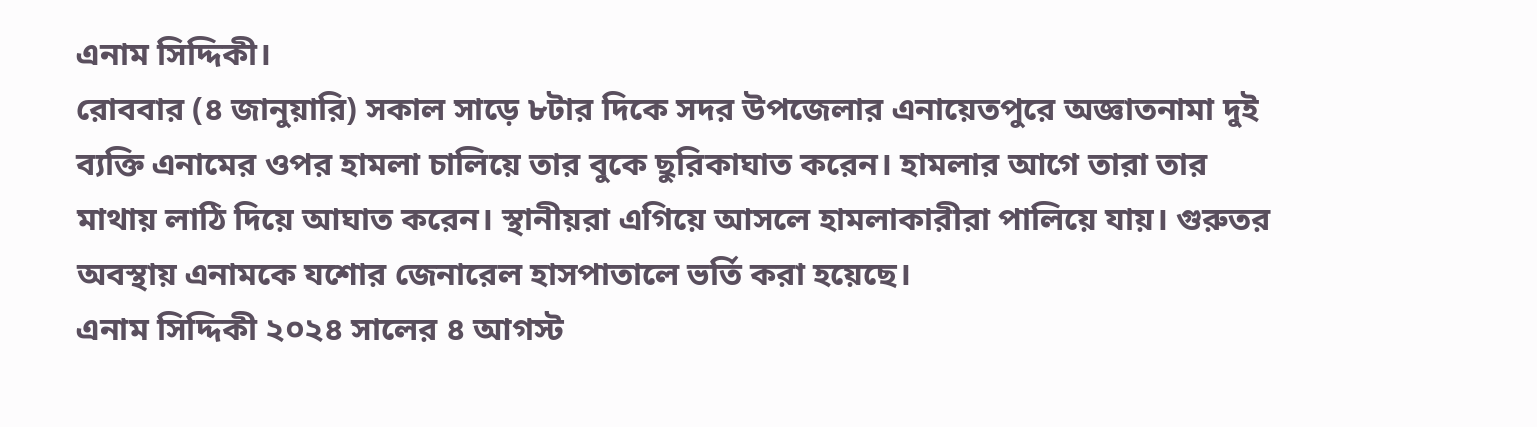এনাম সিদ্দিকী।
রোববার (৪ জানুয়ারি) সকাল সাড়ে ৮টার দিকে সদর উপজেলার এনায়েতপুরে অজ্ঞাতনামা দুই ব্যক্তি এনামের ওপর হামলা চালিয়ে তার বুকে ছুরিকাঘাত করেন। হামলার আগে তারা তার মাথায় লাঠি দিয়ে আঘাত করেন। স্থানীয়রা এগিয়ে আসলে হামলাকারীরা পালিয়ে যায়। গুরুতর অবস্থায় এনামকে যশোর জেনারেল হাসপাতালে ভর্তি করা হয়েছে।
এনাম সিদ্দিকী ২০২৪ সালের ৪ আগস্ট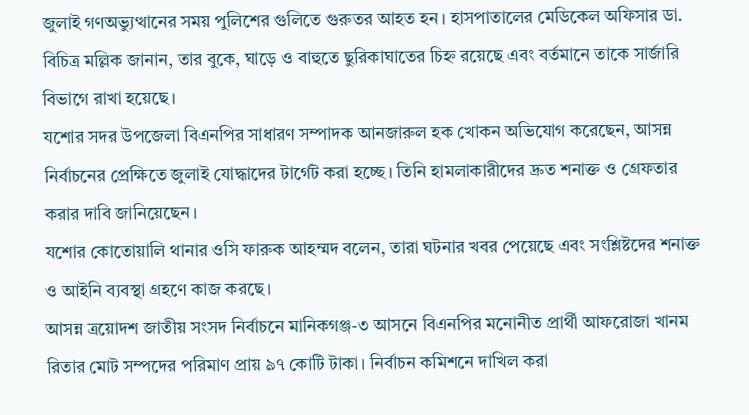জুলাই গণঅভ্যুত্থানের সময় পুলিশের গুলিতে গুরুতর আহত হন। হাসপাতালের মেডিকেল অফিসার ডা. বিচিত্র মল্লিক জানান, তার বুকে, ঘাড়ে ও বাহুতে ছুরিকাঘাতের চিহ্ন রয়েছে এবং বর্তমানে তাকে সার্জারি বিভাগে রাখা হয়েছে।
যশোর সদর উপজেলা বিএনপির সাধারণ সম্পাদক আনজারুল হক খোকন অভিযোগ করেছেন, আসন্ন নির্বাচনের প্রেক্ষিতে জুলাই যোদ্ধাদের টার্গেট করা হচ্ছে। তিনি হামলাকারীদের দ্রুত শনাক্ত ও গ্রেফতার করার দাবি জানিয়েছেন।
যশোর কোতোয়ালি থানার ওসি ফারুক আহম্মদ বলেন, তারা ঘটনার খবর পেয়েছে এবং সংশ্লিষ্টদের শনাক্ত ও আইনি ব্যবস্থা গ্রহণে কাজ করছে।
আসন্ন ত্রয়োদশ জাতীয় সংসদ নির্বাচনে মানিকগঞ্জ-৩ আসনে বিএনপির মনোনীত প্রার্থী আফরোজা খানম রিতার মোট সম্পদের পরিমাণ প্রায় ৯৭ কোটি টাকা। নির্বাচন কমিশনে দাখিল করা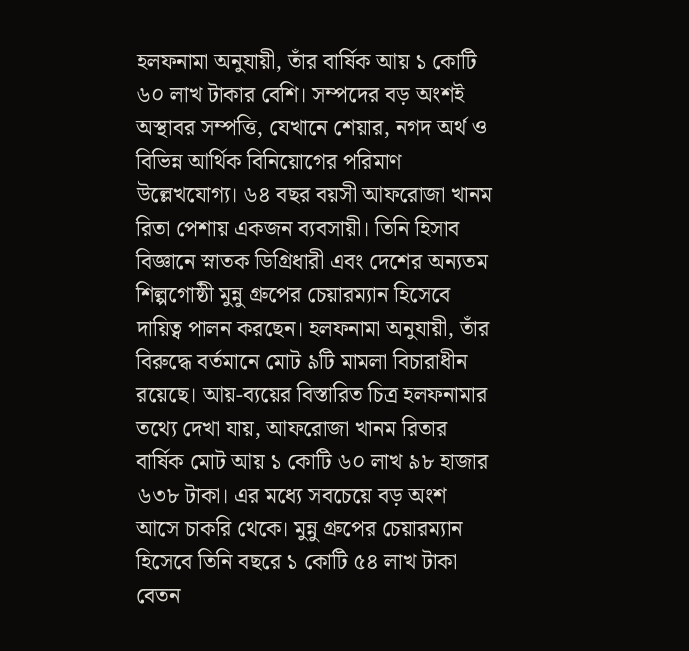হলফনামা অনুযায়ী, তাঁর বার্ষিক আয় ১ কোটি ৬০ লাখ টাকার বেশি। সম্পদের বড় অংশই অস্থাবর সম্পত্তি, যেখানে শেয়ার, নগদ অর্থ ও বিভিন্ন আর্থিক বিনিয়োগের পরিমাণ উল্লেখযোগ্য। ৬৪ বছর বয়সী আফরোজা খানম রিতা পেশায় একজন ব্যবসায়ী। তিনি হিসাব বিজ্ঞানে স্নাতক ডিগ্রিধারী এবং দেশের অন্যতম শিল্পগোষ্ঠী মুন্নু গ্রুপের চেয়ারম্যান হিসেবে দায়িত্ব পালন করছেন। হলফনামা অনুযায়ী, তাঁর বিরুদ্ধে বর্তমানে মোট ৯টি মামলা বিচারাধীন রয়েছে। আয়-ব্যয়ের বিস্তারিত চিত্র হলফনামার তথ্যে দেখা যায়, আফরোজা খানম রিতার বার্ষিক মোট আয় ১ কোটি ৬০ লাখ ৯৮ হাজার ৬৩৮ টাকা। এর মধ্যে সবচেয়ে বড় অংশ আসে চাকরি থেকে। মুন্নু গ্রুপের চেয়ারম্যান হিসেবে তিনি বছরে ১ কোটি ৫৪ লাখ টাকা বেতন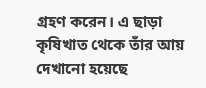গ্রহণ করেন। এ ছাড়া কৃষিখাত থেকে তাঁর আয় দেখানো হয়েছে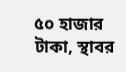৫০ হাজার টাকা, স্থাবর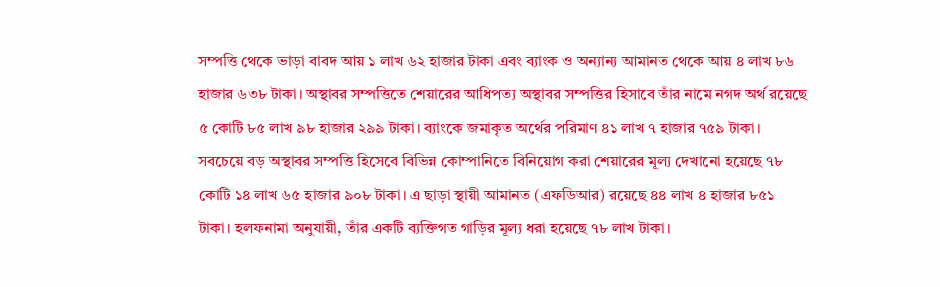সম্পত্তি থেকে ভাড়া বাবদ আয় ১ লাখ ৬২ হাজার টাকা এবং ব্যাংক ও অন্যান্য আমানত থেকে আয় ৪ লাখ ৮৬ হাজার ৬৩৮ টাকা। অস্থাবর সম্পত্তিতে শেয়ারের আধিপত্য অস্থাবর সম্পত্তির হিসাবে তাঁর নামে নগদ অর্থ রয়েছে ৫ কোটি ৮৫ লাখ ৯৮ হাজার ২৯৯ টাকা। ব্যাংকে জমাকৃত অর্থের পরিমাণ ৪১ লাখ ৭ হাজার ৭৫৯ টাকা। সবচেয়ে বড় অস্থাবর সম্পত্তি হিসেবে বিভিন্ন কোম্পানিতে বিনিয়োগ করা শেয়ারের মূল্য দেখানো হয়েছে ৭৮ কোটি ১৪ লাখ ৬৫ হাজার ৯০৮ টাকা। এ ছাড়া স্থায়ী আমানত (এফডিআর) রয়েছে ৪৪ লাখ ৪ হাজার ৮৫১ টাকা। হলফনামা অনুযায়ী, তাঁর একটি ব্যক্তিগত গাড়ির মূল্য ধরা হয়েছে ৭৮ লাখ টাকা।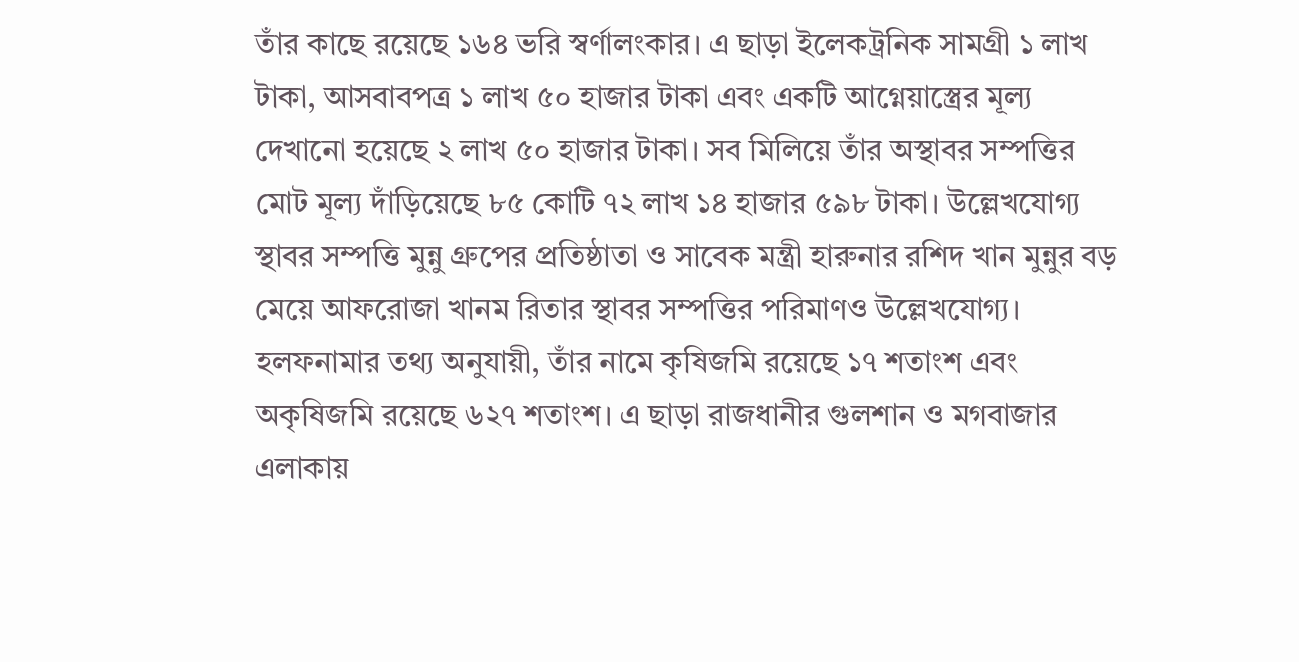তাঁর কাছে রয়েছে ১৬৪ ভরি স্বর্ণালংকার। এ ছাড়া ইলেকট্রনিক সামগ্রী ১ লাখ টাকা, আসবাবপত্র ১ লাখ ৫০ হাজার টাকা এবং একটি আগ্নেয়াস্ত্রের মূল্য দেখানো হয়েছে ২ লাখ ৫০ হাজার টাকা। সব মিলিয়ে তাঁর অস্থাবর সম্পত্তির মোট মূল্য দাঁড়িয়েছে ৮৫ কোটি ৭২ লাখ ১৪ হাজার ৫৯৮ টাকা। উল্লেখযোগ্য স্থাবর সম্পত্তি মুন্নু গ্রুপের প্রতিষ্ঠাতা ও সাবেক মন্ত্রী হারুনার রশিদ খান মুন্নুর বড় মেয়ে আফরোজা খানম রিতার স্থাবর সম্পত্তির পরিমাণও উল্লেখযোগ্য। হলফনামার তথ্য অনুযায়ী, তাঁর নামে কৃষিজমি রয়েছে ১৭ শতাংশ এবং অকৃষিজমি রয়েছে ৬২৭ শতাংশ। এ ছাড়া রাজধানীর গুলশান ও মগবাজার এলাকায়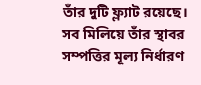তাঁর দুটি ফ্ল্যাট রয়েছে। সব মিলিয়ে তাঁর স্থাবর সম্পত্তির মূল্য নির্ধারণ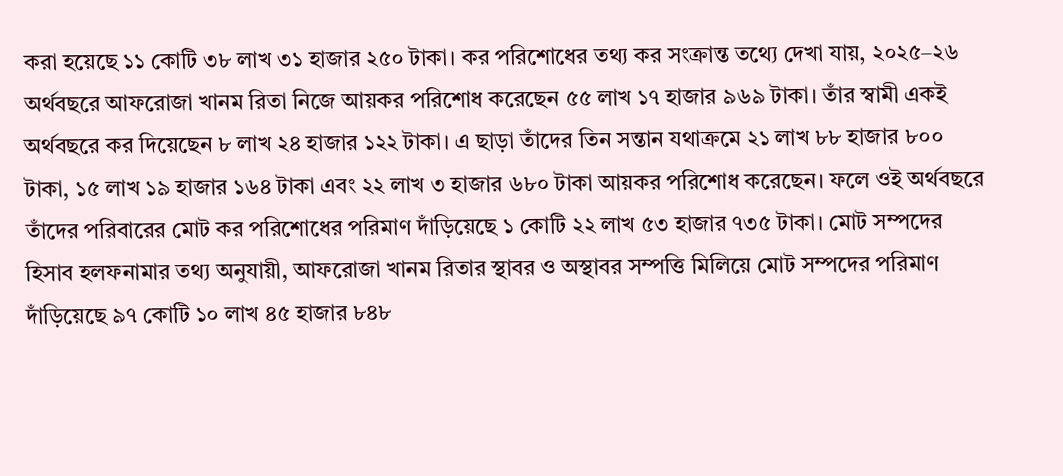করা হয়েছে ১১ কোটি ৩৮ লাখ ৩১ হাজার ২৫০ টাকা। কর পরিশোধের তথ্য কর সংক্রান্ত তথ্যে দেখা যায়, ২০২৫–২৬ অর্থবছরে আফরোজা খানম রিতা নিজে আয়কর পরিশোধ করেছেন ৫৫ লাখ ১৭ হাজার ৯৬৯ টাকা। তাঁর স্বামী একই অর্থবছরে কর দিয়েছেন ৮ লাখ ২৪ হাজার ১২২ টাকা। এ ছাড়া তাঁদের তিন সন্তান যথাক্রমে ২১ লাখ ৮৮ হাজার ৮০০ টাকা, ১৫ লাখ ১৯ হাজার ১৬৪ টাকা এবং ২২ লাখ ৩ হাজার ৬৮০ টাকা আয়কর পরিশোধ করেছেন। ফলে ওই অর্থবছরে তাঁদের পরিবারের মোট কর পরিশোধের পরিমাণ দাঁড়িয়েছে ১ কোটি ২২ লাখ ৫৩ হাজার ৭৩৫ টাকা। মোট সম্পদের হিসাব হলফনামার তথ্য অনুযায়ী, আফরোজা খানম রিতার স্থাবর ও অস্থাবর সম্পত্তি মিলিয়ে মোট সম্পদের পরিমাণ দাঁড়িয়েছে ৯৭ কোটি ১০ লাখ ৪৫ হাজার ৮৪৮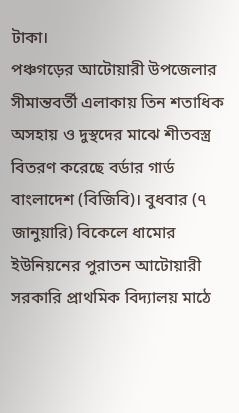টাকা।
পঞ্চগড়ের আটোয়ারী উপজেলার সীমান্তবর্তী এলাকায় তিন শতাধিক অসহায় ও দুস্থদের মাঝে শীতবস্ত্র বিতরণ করেছে বর্ডার গার্ড বাংলাদেশ (বিজিবি)। বুধবার (৭ জানুয়ারি) বিকেলে ধামোর ইউনিয়নের পুরাতন আটোয়ারী সরকারি প্রাথমিক বিদ্যালয় মাঠে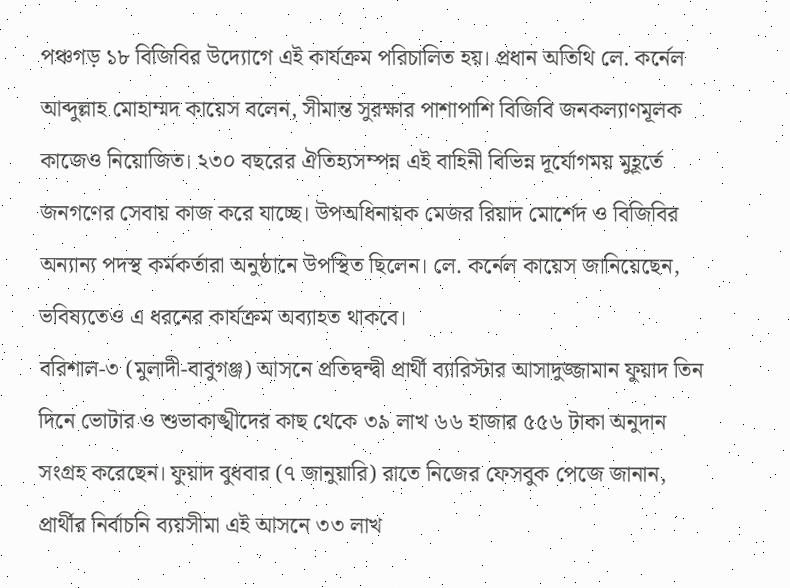পঞ্চগড় ১৮ বিজিবির উদ্যোগে এই কার্যক্রম পরিচালিত হয়। প্রধান অতিথি লে. কর্নেল আব্দুল্লাহ মোহাম্মদ কায়েস বলেন, সীমান্ত সুরক্ষার পাশাপাশি বিজিবি জনকল্যাণমূলক কাজেও নিয়োজিত। ২৩০ বছরের ঐতিহ্যসম্পন্ন এই বাহিনী বিভিন্ন দূর্যোগময় মুহূর্তে জনগণের সেবায় কাজ করে যাচ্ছে। উপঅধিনায়ক মেজর রিয়াদ মোর্শেদ ও বিজিবির অন্যান্য পদস্থ কর্মকর্তারা অনুষ্ঠানে উপস্থিত ছিলেন। লে. কর্নেল কায়েস জানিয়েছেন, ভবিষ্যতেও এ ধরনের কার্যক্রম অব্যাহত থাকবে।
বরিশাল-৩ (মুলাদী-বাবুগঞ্জ) আসনে প্রতিদ্বন্দ্বী প্রার্থী ব্যারিস্টার আসাদুজ্জামান ফুয়াদ তিন দিনে ভোটার ও শুভাকাঙ্খীদের কাছ থেকে ৩৯ লাখ ৬৬ হাজার ৫৫৬ টাকা অনুদান সংগ্রহ করেছেন। ফুয়াদ বুধবার (৭ জানুয়ারি) রাতে নিজের ফেসবুক পেজে জানান, প্রার্থীর নির্বাচনি ব্যয়সীমা এই আসনে ৩৩ লাখ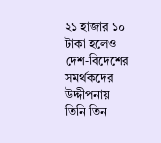২১ হাজার ১০ টাকা হলেও দেশ-বিদেশের সমর্থকদের উদ্দীপনায় তিনি তিন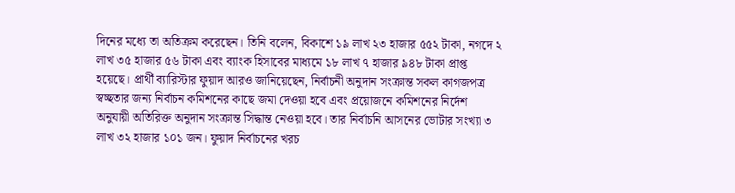দিনের মধ্যে তা অতিক্রম করেছেন। তিনি বলেন, বিকাশে ১৯ লাখ ২৩ হাজার ৫৫২ টাকা, নগদে ২ লাখ ৩৫ হাজার ৫৬ টাকা এবং ব্যাংক হিসাবের মাধ্যমে ১৮ লাখ ৭ হাজার ৯৪৮ টাকা প্রাপ্ত হয়েছে। প্রার্থী ব্যারিস্টার ফুয়াদ আরও জানিয়েছেন, নির্বাচনী অনুদান সংক্রান্ত সকল কাগজপত্র স্বচ্ছতার জন্য নির্বাচন কমিশনের কাছে জমা দেওয়া হবে এবং প্রয়োজনে কমিশনের নির্দেশ অনুযায়ী অতিরিক্ত অনুদান সংক্রান্ত সিদ্ধান্ত নেওয়া হবে। তার নির্বাচনি আসনের ভোটার সংখ্যা ৩ লাখ ৩২ হাজার ১০১ জন। ফুয়াদ নির্বাচনের খরচ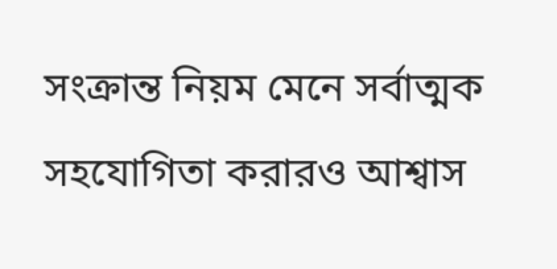সংক্রান্ত নিয়ম মেনে সর্বাত্মক সহযোগিতা করারও আশ্বাস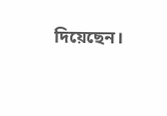দিয়েছেন।